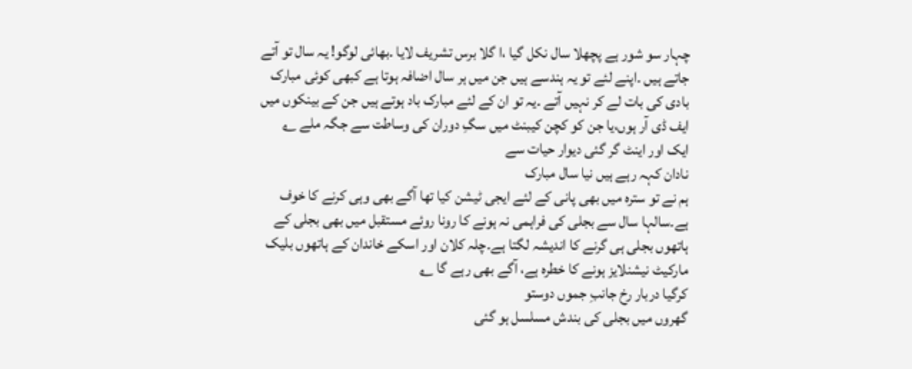چہار سو شور ہے پچھلا سال نکل گیا ،ا گلا برس تشریف لایا ۔بھائی لوگو! یہ سال تو آتے جاتے ہیں ۔اپنے لئے تو یہ ہندسے ہیں جن میں ہر سال اضافہ ہوتا ہے کبھی کوئی مبارک بادی کی بات لے کر نہیں آتے ۔یہ تو ان کے لئے مبارک باد ہوتے ہیں جن کے بینکوں میں ایف ڈی آر ہوں،یا جن کو کچن کیبنٹ میں سگِ دوران کی وساطت سے جگہ ملے ؎
ایک اور اینٹ گر گئی دیوار حیات سے
نادان کہہ رہے ہیں نیا سال مبارک
ہم نے تو سترہ میں بھی پانی کے لئے ایجی ٹیشن کیا تھا آگے بھی وہی کرنے کا خوف ہے۔سالہا سال سے بجلی کی فراہمی نہ ہونے کا رونا روئے مستقبل میں بھی بجلی کے ہاتھوں بجلی ہی گرنے کا اندیشہ لگتا ہے۔چلہ کلان اور اسکے خاندان کے ہاتھوں بلیک مارکیٹ نیشنلایز ہونے کا خطرہ ہے، آگے بھی رہے گا ؎
کرگیا دربار رخ جانبِ جموں دوستو
گھروں میں بجلی کی بندش مسلسل ہو گئی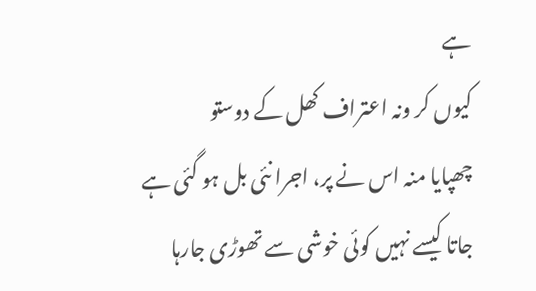ہے
کیوں کر ونہ اعتراف کھل کے دوستو
چھپایا منہ اس نے پر، اجرا نئی بل ہو گئی ہے
جاتا کیسے نہیں کوئی خوشی سے تھوڑی جارہا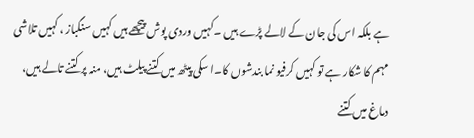ہے بلکہ اس کی جان کے لالے پڑے ہیں ۔کہیں وردی پوش پیچھے ہیں کہیں سنگباز ، کہیں تلاشی مہم کا شکار ہے تو کہیں کرفیو نما بندشوں کا۔ا سکی پیٹھ میں کتنے پیلٹ ہیں، منہ پر کتنے تالے ہیں، دماغ میں کتنے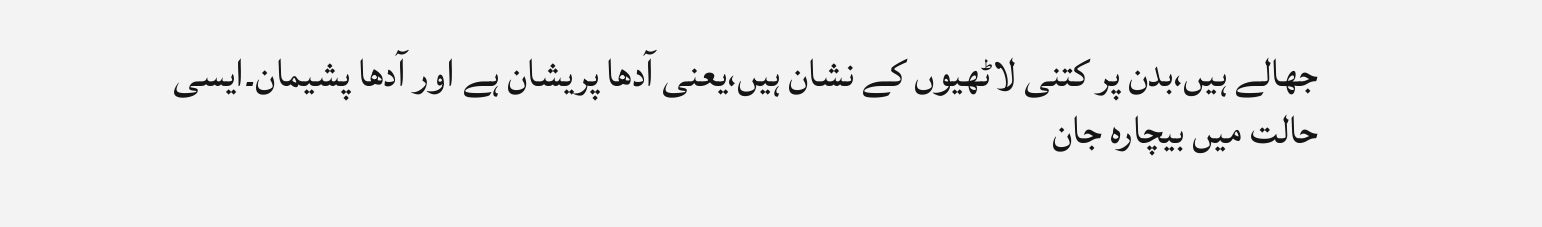جھالے ہیں،بدن پر کتنی لاٹھیوں کے نشان ہیں،یعنی آدھا پریشان ہے اور آدھا پشیمان۔ایسی حالت میں بیچارہ جان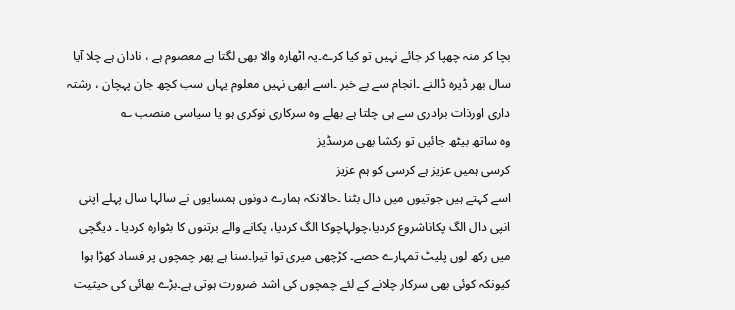بچا کر منہ چھپا کر جائے نہیں تو کیا کرے۔یہ اٹھارہ والا بھی لگتا ہے معصوم ہے ، نادان ہے چلا آیا سال بھر ڈیرہ ڈالنے ۔انجام سے بے خبر ۔اسے ابھی نہیں معلوم یہاں سب کچھ جان پہچان ، رشتہ داری اورذات برادری سے ہی چلتا ہے بھلے وہ سرکاری نوکری ہو یا سیاسی منصب ؎
وہ ساتھ بیٹھ جائیں تو رکشا بھی مرسڈیز
کرسی ہمیں عزیز ہے کرسی کو ہم عزیز
اسے کہتے ہیں جوتیوں میں دال بٹنا ۔حالانکہ ہمارے دونوں ہمسایوں نے سالہا سال پہلے اپنی انپی دال الگ پکاناشروع کردیا،چولہاچوکا الگ کردیا، پکانے والے برتنوں کا بٹوارہ کردیا ۔ دیگچی میں رکھ لوں پلیٹ تمہارے حصے۔ کڑچھی میری توا تیرا۔سنا ہے پھر چمچوں پر فساد کھڑا ہوا کیونکہ کوئی بھی سرکار چلانے کے لئے چمچوں کی اشد ضرورت ہوتی ہے۔بڑے بھائی کی حیثیت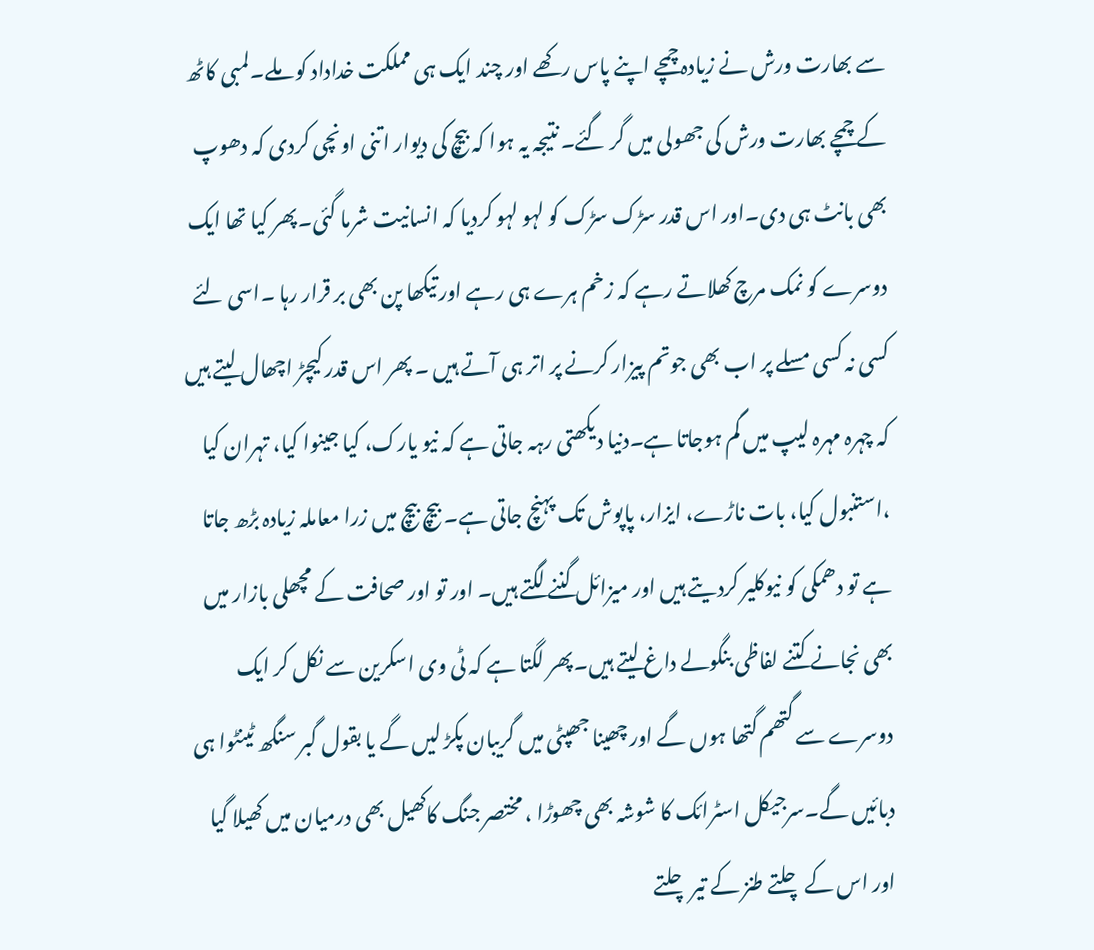سے بھارت ورش نے زیادہ چمچے اپنے پاس رکھے اور چند ایک ہی مملکت خداداد کو ملے۔لمبی کاٹھ کے چمچے بھارت ورش کی جھولی میں گر گئے۔ نتیجہ یہ ہوا کہ بیچ کی دیوار اتنی اونچی کردی کہ دھوپ بھی بانٹ ہی دی۔اور اس قدر سڑک سڑک کو لہو لہو کردیا کہ انسانیت شرما گئی۔پھر کیا تھا ایک دوسرے کو نمک مرچ کھلاتے رہے کہ زخم ہرے ہی رہے اور تیکھا پن بھی بر قرار رہا ۔اسی لئے کسی نہ کسی مسلے پر اب بھی جوتم پیزار کرنے پر اتر ہی آتے ہیں ۔ پھر اس قدر کیچڑ اچھال لیتے ہیں کہ چہرہ مہرہ لیپ میں گم ہوجاتا ہے۔دنیا دیکھتی رہہ جاتی ہے کہ نیو یارک، کیا جینوا کیا، تہران کیا ،استنبول کیا، بات ناڑے، ایزار، پاپوش تک پہنچ جاتی ہے۔ بیچ بیچ میں زرا معاملہ زیادہ بڑھ جاتا ہے تو دھمکی کو نیوکلیر کردیتے ہیں اور میزائل گننے لگتے ہیں۔ اور تو اور صحافت کے مچھلی بازار میں بھی نجانے کتنے لفاظی بنگولے داغ لیتے ہیں۔پھر لگتا ہے کہ ٹی وی اسکرین سے نکل کر ایک دوسرے سے گتھم گتھا ہوں گے اور چھینا جھپٹی میں گریبان پکڑ لیں گے یا بقول گبر سنگھ ٹینٹوا ہی دبائیں گے۔سرجیکل اسٹرائک کا شوشہ بھی چھوڑا ، مختصر جنگ کاکھیل بھی درمیان میں کھیلا گیا اور اس کے چلتے طنز کے تیر چلتے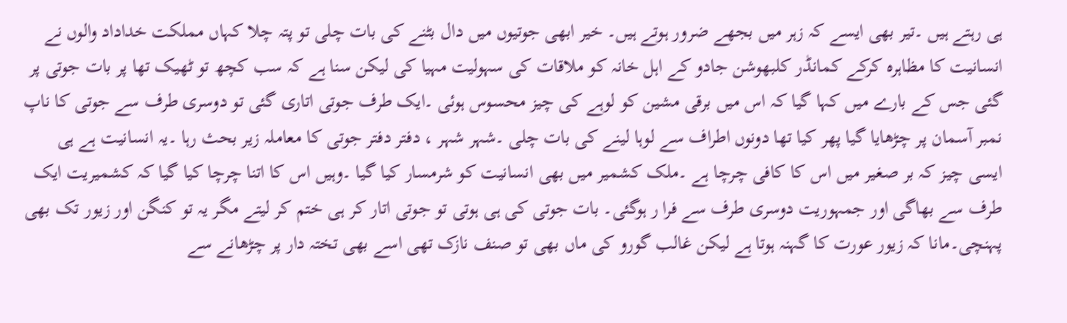ہی رہتے ہیں ۔تیر بھی ایسے کہ زہر میں بجھے ضرور ہوتے ہیں۔ خیر ابھی جوتیوں میں دال بٹنے کی بات چلی تو پتہ چلا کہاں مملکت خداداد والوں نے انسانیت کا مظاہرہ کرکے کمانڈر کلبھوشن جادو کے اہل خانہ کو ملاقات کی سہولیت مہیا کی لیکن سنا ہے کہ سب کچھ تو ٹھیک تھا پر بات جوتی پر گئی جس کے بارے میں کہا گیا کہ اس میں برقی مشین کو لوہے کی چیز محسوس ہوئی ۔ایک طرف جوتی اتاری گئی تو دوسری طرف سے جوتی کا ناپ نمبر آسمان پر چڑھایا گیا پھر کیا تھا دونوں اطراف سے لوہا لینے کی بات چلی ۔شہر شہر ، دفتر دفتر جوتی کا معاملہ زیر بحث رہا ۔یہ انسانیت ہے ہی ایسی چیز کہ بر صغیر میں اس کا کافی چرچا ہے ۔ملک کشمیر میں بھی انسانیت کو شرمسار کیا گیا ۔وہیں اس کا اتنا چرچا کیا گیا کہ کشمیریت ایک طرف سے بھاگی اور جمہوریت دوسری طرف سے فرا ر ہوگئی۔ بات جوتی کی ہی ہوتی تو جوتی اتار کر ہی ختم کر لیتے مگر یہ تو کنگن اور زیور تک بھی پہنچی۔مانا کہ زیور عورت کا گہنہ ہوتا ہے لیکن غالب گورو کی ماں بھی تو صنف نازک تھی اسے بھی تختہ دار پر چڑھانے سے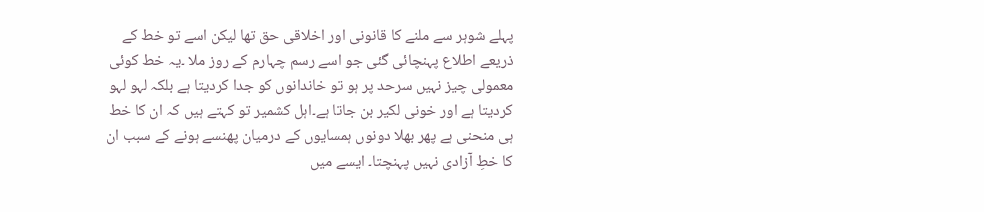پہلے شوہر سے ملنے کا قانونی اور اخلاقی حق تھا لیکن اسے تو خط کے ذریعے اطلاع پہنچائی گئی جو اسے رسم چہارم کے روز ملا ۔یہ خط کوئی معمولی چیز نہیں سرحد پر ہو تو خاندانوں کو جدا کردیتا ہے بلکہ لہو لہو کردیتا ہے اور خونی لکیر بن جاتا ہے۔اہل کشمیر تو کہتے ہیں کہ ان کا خط ہی منحنی ہے پھر بھلا دونوں ہمسایوں کے درمیان پھنسے ہونے کے سبب ان کا خطِ آزادی نہیں پہنچتا۔ ایسے میں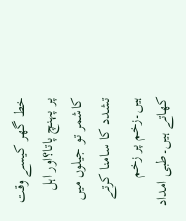خط گھر کیسے وقت پر پہنچ پاتا؟اور اہل کاشمر تو جیلوں میں تشدد کا سامنا کرتے ہیں۔زخم پر زخم کھاتے ہیں۔طبی امداد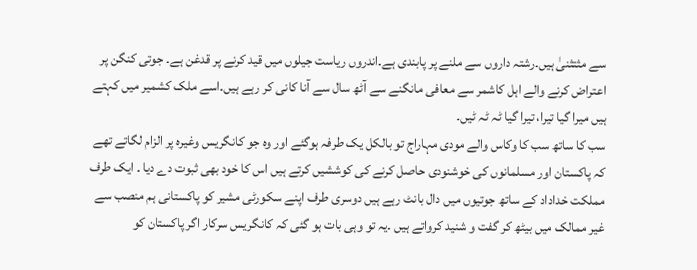سے مثتثنیٰ ہیں۔رشتہ داروں سے ملنے پر پابندی ہے۔اندروں ریاست جیلوں میں قید کرنے پر قدغن ہے۔ جوتی کنگن پر اعتراض کرنے والے اہل کاشمر سے معافی مانگنے سے آٹھ سال سے آنا کانی کر رہے ہیں۔اسے ملک کشمیر میں کہتے ہیں میرا گیا تیرا، تیرا گیا ٹہ ٹہ ٹیں۔
سب کا ساتھ سب کا وکاس والے مودی مہاراج تو بالکل یک طرفہ ہوگئے اور وہ جو کانگریس وغیرہ پر الزام لگاتے تھے کہ پاکستان اور مسلمانوں کی خوشنودی حاصل کرنے کی کوششیں کرتے ہیں اس کا خود بھی ثبوت دے دیا ۔ ایک طرف مملکت خداداد کے ساتھ جوتیوں میں دال بانٹ رہے ہیں دوسری طرف اپنے سکورٹی مشیر کو پاکستانی ہم منصب سے غیر ممالک میں بیٹھ کر گفت و شنید کرواتے ہیں ۔یہ تو وہی بات ہو گئی کہ کانگریس سرکار اگر پاکستان کو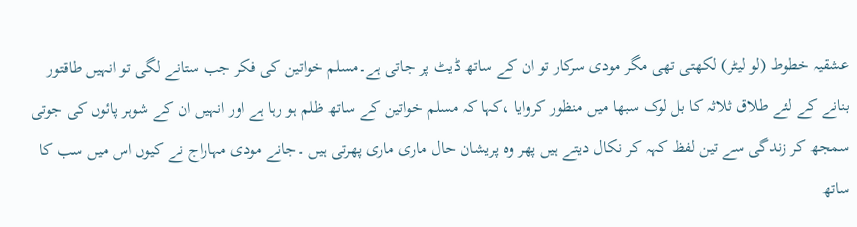عشقیہ خطوط (لو لیٹر) لکھتی تھی مگر مودی سرکار تو ان کے ساتھ ڈیٹ پر جاتی ہے۔مسلم خواتین کی فکر جب ستانے لگی تو انہیں طاقتور بنانے کے لئے طلاق ثلاثہ کا بل لوک سبھا میں منظور کروایا ،کہا کہ مسلم خواتین کے ساتھ ظلم ہو رہا ہے اور انہیں ان کے شوہر پائوں کی جوتی سمجھ کر زندگی سے تین لفظ کہہ کر نکال دیتے ہیں پھر وہ پریشان حال ماری ماری پھرتی ہیں ۔جانے مودی مہاراج نے کیوں اس میں سب کا ساتھ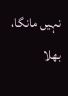نہیں مانگا، بھلا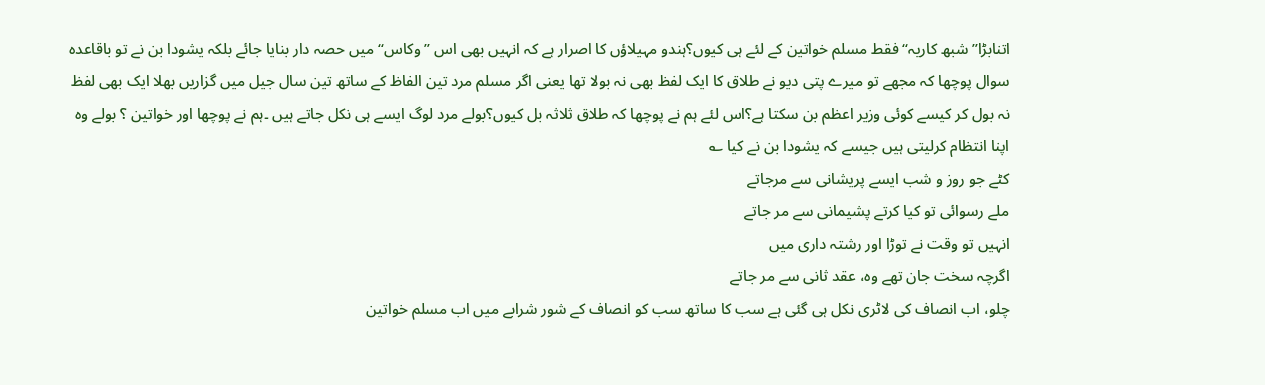اتنابڑا’’ شبھ کاریہ‘‘ فقط مسلم خواتین کے لئے ہی کیوں؟ہندو مہیلاؤں کا اصرار ہے کہ انہیں بھی اس ’’وکاس‘‘ میں حصہ دار بنایا جائے بلکہ یشودا بن نے تو باقاعدہ سوال پوچھا کہ مجھے تو میرے پتی دیو نے طلاق کا ایک لفظ بھی نہ بولا تھا یعنی اگر مسلم مرد تین الفاظ کے ساتھ تین سال جیل میں گزاریں بھلا ایک بھی لفظ نہ بول کر کیسے کوئی وزیر اعظم بن سکتا ہے؟اس لئے ہم نے پوچھا کہ طلاق ثلاثہ بل کیوں؟بولے مرد لوگ ایسے ہی نکل جاتے ہیں ۔ہم نے پوچھا اور خواتین ؟ بولے وہ اپنا انتظام کرلیتی ہیں جیسے کہ یشودا بن نے کیا ؎
کٹے جو روز و شب ایسے پریشانی سے مرجاتے
ملے رسوائی تو کیا کرتے پشیمانی سے مر جاتے
انہیں تو وقت نے توڑا اور رشتہ داری میں
اگرچہ سخت جان تھے وہ، عقد ثانی سے مر جاتے
چلو، اب انصاف کی لاٹری نکل ہی گئی ہے سب کا ساتھ سب کو انصاف کے شور شرابے میں اب مسلم خواتین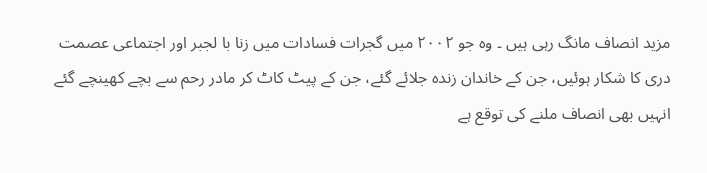مزید انصاف مانگ رہی ہیں ۔ وہ جو ۲۰۰۲ میں گجرات فسادات میں زنا با لجبر اور اجتماعی عصمت دری کا شکار ہوئیں، جن کے خاندان زندہ جلائے گئے، جن کے پیٹ کاٹ کر مادر رحم سے بچے کھینچے گئے انہیں بھی انصاف ملنے کی توقع ہے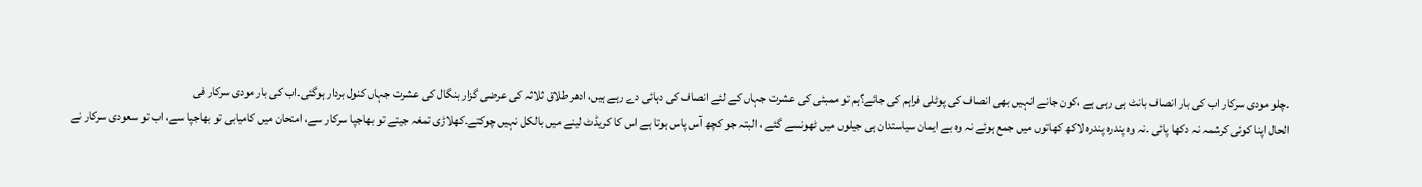۔چلو مودی سرکار اب کی بار انصاف بانٹ ہی رہی ہے ،کون جانے انہیں بھی انصاف کی پوٹلی فراہم کی جائے؟ہم تو ممبئی کی عشرت جہاں کے لئے انصاف کی دہائی دے رہے ہیں، ادھر طلاق ثلاثہ کی عرضی گزار بنگال کی عشرت جہاں کنول بردار ہوگئی۔اب کی بار مودی سرکار فی
الحال اپنا کوئی کرشمہ نہ دکھا پائی ۔نہ وہ پندرہ پندرہ لاکھ کھاتوں میں جمع ہوئے نہ وہ بے ایمان سیاستدان ہی جیلوں میں ٹھونسے گئے ، البتہ جو کچھ آس پاس ہوتا ہے اس کا کریڈٹ لینے میں بالکل نہیں چوکتے۔کھلاڑی تمغہ جیتے تو بھاجپا سرکار سے، امتحان میں کامیابی تو بھاجپا سے، اب تو سعودی سرکار نے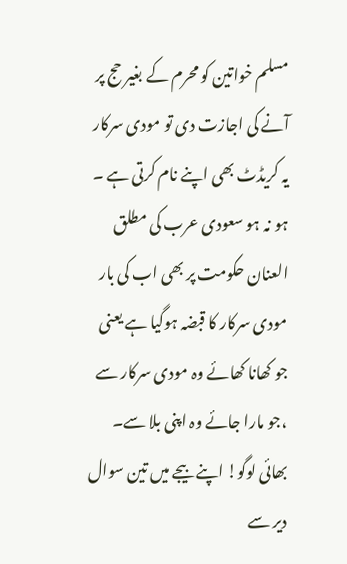مسلم خواتین کو محرم کے بغیر حج پر آنے کی اجازت دی تو مودی سرکار یہ کریڈٹ بھی اپنے نام کرتی ہے ۔ ہو نہ ہو سعودی عرب کی مطلق العنان حکومت پر بھی اب کی بار مودی سرکار کا قبضہ ہوگیا ہے یعنی جو کھانا کھائے وہ مودی سرکار سے ،جو مارا جائے وہ اپنی بلا سے۔ بھائی لوگو! اپنے بیجے میں تین سوال دیر سے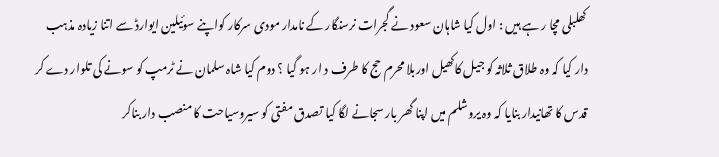کھلبلی مچا ر ہے ہیں : اول کیا شاہان سعود نے گجرات نرسنگار کے نامدار مودی سرکار کواپنے سوئیلین ایوارڈ سے اتنا زیادہ مذہب دار کیا کہ وہ طلاق ثلاثہ کو جیل کاکھیل اوربلا محرم حج کا طرف د ار ہو گیا ؟ دوم کیا شاہ سلمان نے ٹرمپ کو سونے کی تلوار دے کر قدس کا تھانیدار بنایا کہ وہ یروشلم میں اپنا گھر بار سجانے لگا کیا تصدق مفتی کو سیروسیاحت کا منصب دار بناکر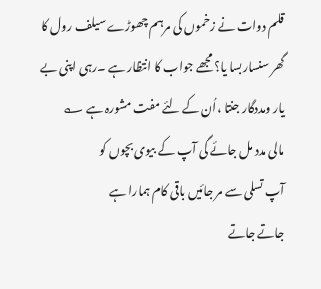قلم دوات نے زخموں کی مرہم چھوڑے سیلف رول کا گھر سنساربسا یا؟ مجھے جواب کا انتظار ہے ۔رہی اپنی بے یار ومددگار جنتا ،اُن کے لئے مفت مشورہ ہے ؎
مالی مدد مل جائے گی آپ کے بیوی بچوں کو
آپ تسلی سے مر جائیں باقی کام ہمارا ہے
جاتے جاتے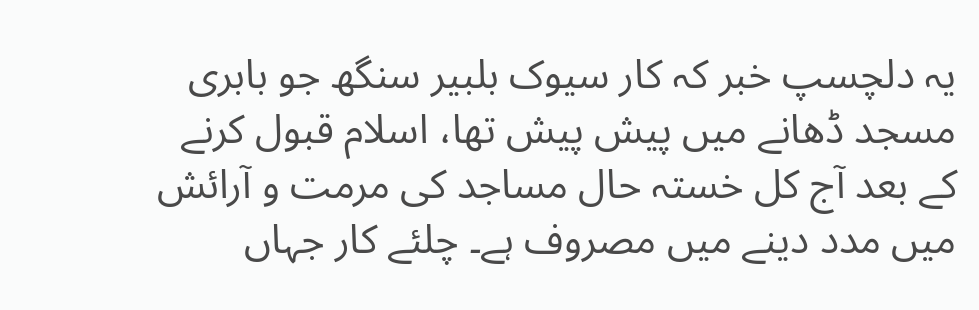یہ دلچسپ خبر کہ کار سیوک بلبیر سنگھ جو بابری مسجد ڈھانے میں پیش پیش تھا، اسلام قبول کرنے کے بعد آج کل خستہ حال مساجد کی مرمت و آرائش میں مدد دینے میں مصروف ہے۔ چلئے کار جہاں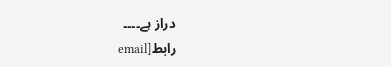دراز ہے۔۔۔۔
رابط[email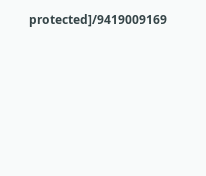protected]/9419009169